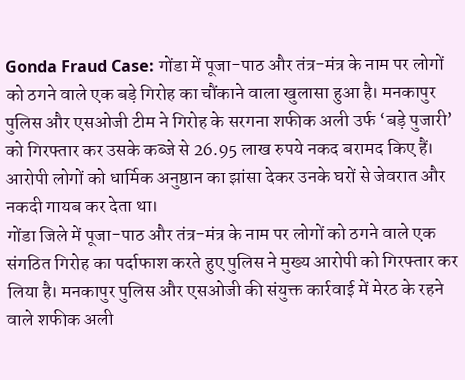Gonda Fraud Case: गोंडा में पूजा-पाठ और तंत्र-मंत्र के नाम पर लोगों को ठगने वाले एक बड़े गिरोह का चौंकाने वाला खुलासा हुआ है। मनकापुर पुलिस और एसओजी टीम ने गिरोह के सरगना शफीक अली उर्फ ‘बड़े पुजारी’ को गिरफ्तार कर उसके कब्जे से 26.95 लाख रुपये नकद बरामद किए हैं। आरोपी लोगों को धार्मिक अनुष्ठान का झांसा देकर उनके घरों से जेवरात और नकदी गायब कर देता था।
गोंडा जिले में पूजा-पाठ और तंत्र-मंत्र के नाम पर लोगों को ठगने वाले एक संगठित गिरोह का पर्दाफाश करते हुए पुलिस ने मुख्य आरोपी को गिरफ्तार कर लिया है। मनकापुर पुलिस और एसओजी की संयुक्त कार्रवाई में मेरठ के रहने वाले शफीक अली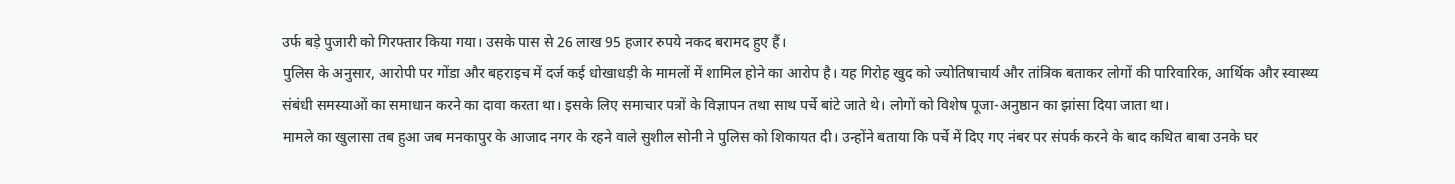उर्फ बड़े पुजारी को गिरफ्तार किया गया। उसके पास से 26 लाख 95 हजार रुपये नकद बरामद हुए हैं।
पुलिस के अनुसार, आरोपी पर गोंडा और बहराइच में दर्ज कई धोखाधड़ी के मामलों में शामिल होने का आरोप है। यह गिरोह खुद को ज्योतिषाचार्य और तांत्रिक बताकर लोगों की पारिवारिक, आर्थिक और स्वास्थ्य संबंधी समस्याओं का समाधान करने का दावा करता था। इसके लिए समाचार पत्रों के विज्ञापन तथा साथ पर्चे बांटे जाते थे। लोगों को विशेष पूजा-अनुष्ठान का झांसा दिया जाता था।
मामले का खुलासा तब हुआ जब मनकापुर के आजाद नगर के रहने वाले सुशील सोनी ने पुलिस को शिकायत दी। उन्होंने बताया कि पर्चे में दिए गए नंबर पर संपर्क करने के बाद कथित बाबा उनके घर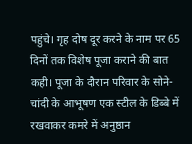पहुंचे। गृह दोष दूर करने के नाम पर 65 दिनों तक विशेष पूजा कराने की बात कही। पूजा के दौरान परिवार के सोने-चांदी के आभूषण एक स्टील के डिब्बे में रखवाकर कमरे में अनुष्ठान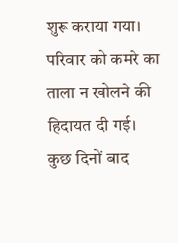शुरू कराया गया। परिवार को कमरे का ताला न खोलने की हिदायत दी गई।
कुछ दिनों बाद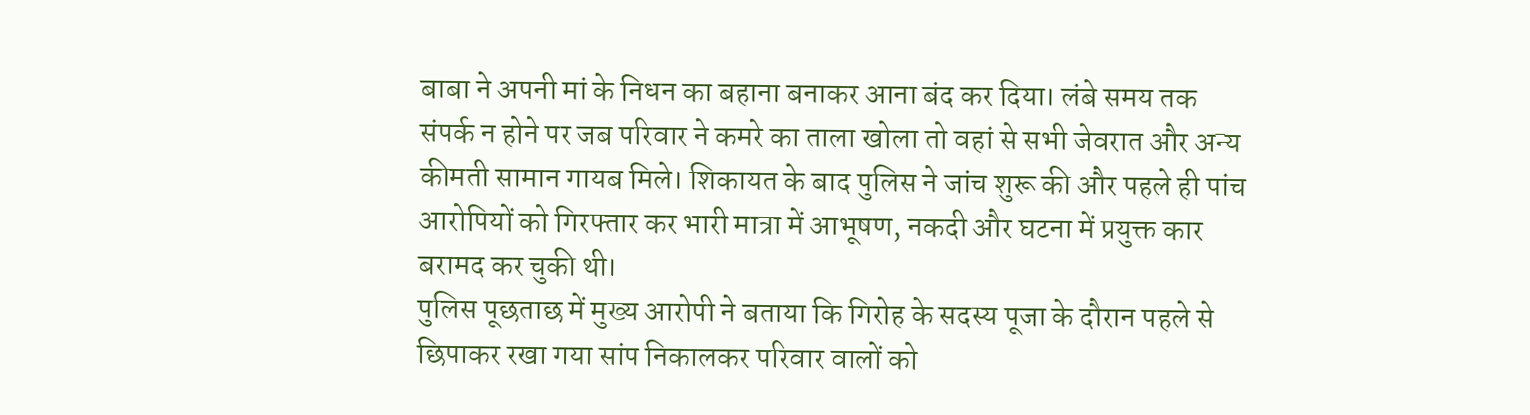बाबा ने अपनी मां के निधन का बहाना बनाकर आना बंद कर दिया। लंबे समय तक संपर्क न होने पर जब परिवार ने कमरे का ताला खोला तो वहां से सभी जेवरात और अन्य कीमती सामान गायब मिले। शिकायत के बाद पुलिस ने जांच शुरू की और पहले ही पांच आरोपियों को गिरफ्तार कर भारी मात्रा में आभूषण, नकदी और घटना में प्रयुक्त कार बरामद कर चुकी थी।
पुलिस पूछताछ में मुख्य आरोपी ने बताया कि गिरोह के सदस्य पूजा के दौरान पहले से छिपाकर रखा गया सांप निकालकर परिवार वालों को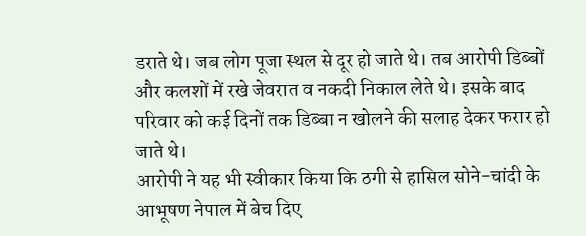डराते थे। जब लोग पूजा स्थल से दूर हो जाते थे। तब आरोपी डिब्बों और कलशों में रखे जेवरात व नकदी निकाल लेते थे। इसके बाद परिवार को कई दिनों तक डिब्बा न खोलने की सलाह देकर फरार हो जाते थे।
आरोपी ने यह भी स्वीकार किया कि ठगी से हासिल सोने-चांदी के आभूषण नेपाल में बेच दिए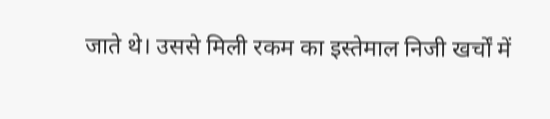जाते थे। उससे मिली रकम का इस्तेमाल निजी खर्चों में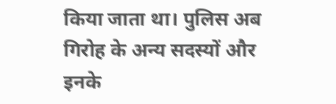किया जाता था। पुलिस अब गिरोह के अन्य सदस्यों और इनके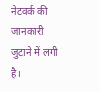नेटवर्क की जानकारी जुटाने में लगी है।